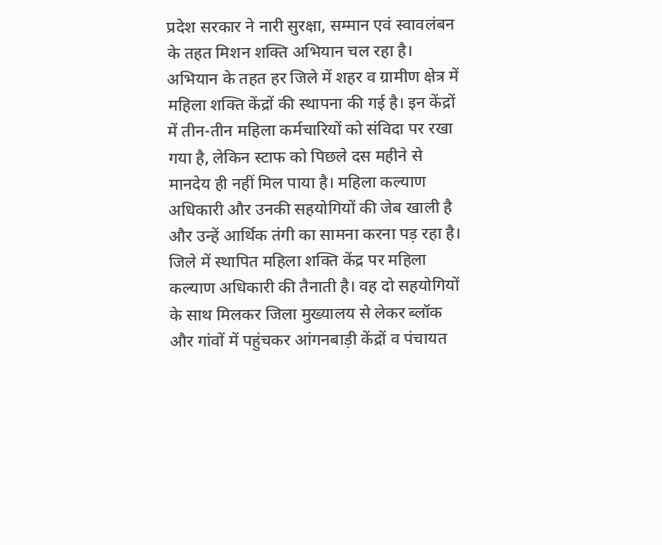प्रदेश सरकार ने नारी सुरक्षा, सम्मान एवं स्वावलंबन के तहत मिशन शक्ति अभियान चल रहा है। अभियान के तहत हर जिले में शहर व ग्रामीण क्षेत्र में महिला शक्ति केंद्रों की स्थापना की गई है। इन केंद्रों में तीन-तीन महिला कर्मचारियों को संविदा पर रखा गया है, लेकिन स्टाफ को पिछले दस महीने से मानदेय ही नहीं मिल पाया है। महिला कल्याण अधिकारी और उनकी सहयोगियों की जेब खाली है और उन्हें आर्थिक तंगी का सामना करना पड़ रहा है।
जिले में स्थापित महिला शक्ति केंद्र पर महिला कल्याण अधिकारी की तैनाती है। वह दो सहयोगियों के साथ मिलकर जिला मुख्यालय से लेकर ब्लॉक और गांवों में पहुंचकर आंगनबाड़ी केंद्रों व पंचायत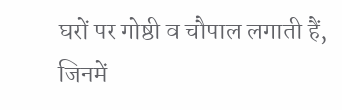घरों पर गोष्ठी व चौपाल लगाती हैं, जिनमें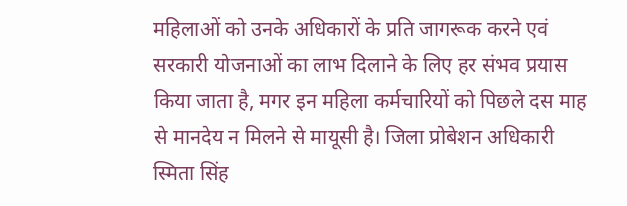महिलाओं को उनके अधिकारों के प्रति जागरूक करने एवं सरकारी योजनाओं का लाभ दिलाने के लिए हर संभव प्रयास किया जाता है, मगर इन महिला कर्मचारियों को पिछले दस माह से मानदेय न मिलने से मायूसी है। जिला प्रोबेशन अधिकारी स्मिता सिंह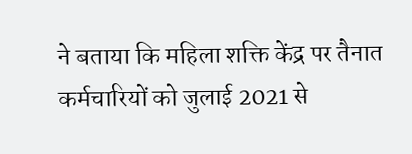ने बताया कि महिला शक्ति केंद्र पर तैनात कर्मचारियों को जुलाई 2021 से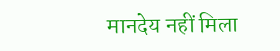मानदेय नहीं मिला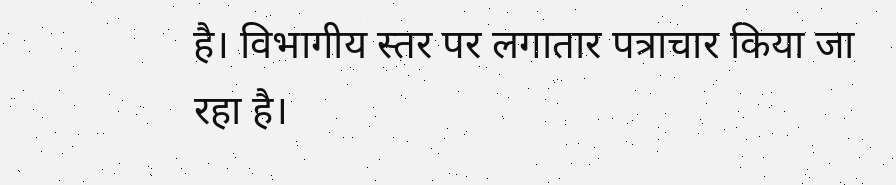है। विभागीय स्तर पर लगातार पत्राचार किया जा रहा है।